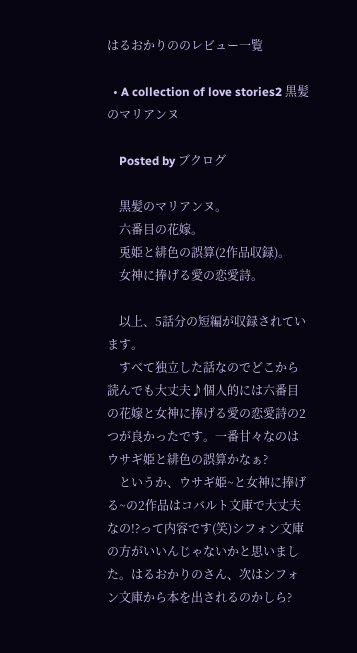はるおかりののレビュー一覧

  • A collection of love stories2 黒髪のマリアンヌ

    Posted by ブクログ

    黒髪のマリアンヌ。
    六番目の花嫁。
    兎姫と緋色の誤算(2作品収録)。
    女神に捧げる愛の恋愛詩。

    以上、5話分の短編が収録されています。
    すべて独立した話なのでどこから読んでも大丈夫♪個人的には六番目の花嫁と女神に捧げる愛の恋愛詩の2つが良かったです。一番甘々なのはウサギ姫と緋色の誤算かなぁ?
    というか、ウサギ姫~と女神に捧げる~の2作品はコバルト文庫で大丈夫なの!?って内容です(笑)シフォン文庫の方がいいんじゃないかと思いました。はるおかりのさん、次はシフォン文庫から本を出されるのかしら?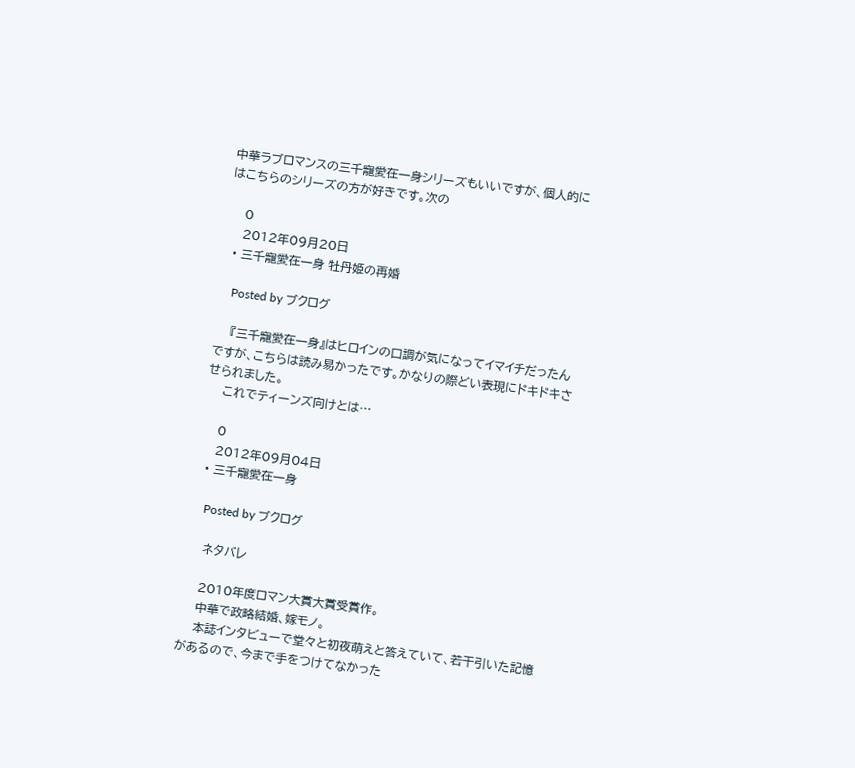中華ラブロマンスの三千寵愛在一身シリーズもいいですが、個人的にはこちらのシリーズの方が好きです。次の

    0
    2012年09月20日
  • 三千寵愛在一身 牡丹姫の再婚

    Posted by ブクログ

    『三千寵愛在一身』はヒロインの口調が気になってイマイチだったんですが、こちらは読み易かったです。かなりの際どい表現にドキドキさせられました。
    これでティーンズ向けとは…

    0
    2012年09月04日
  • 三千寵愛在一身

    Posted by ブクログ

    ネタバレ

    2010年度ロマン大賞大賞受賞作。
    中華で政略結婚、嫁モノ。
    本誌インタビューで堂々と初夜萌えと答えていて、若干引いた記憶があるので、今まで手をつけてなかった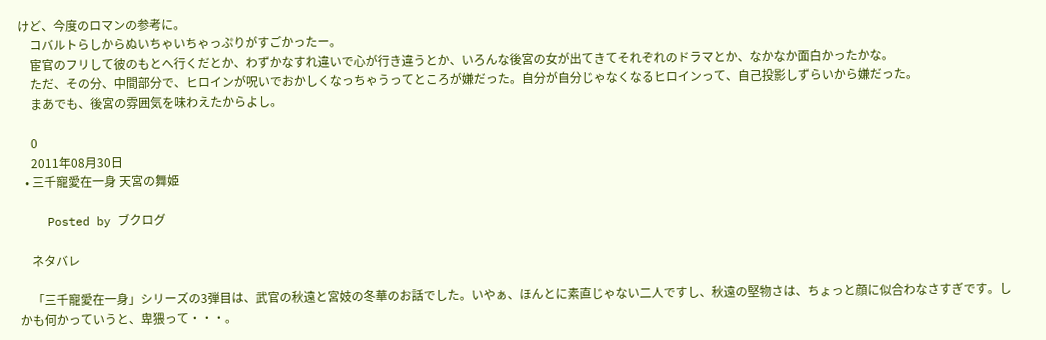けど、今度のロマンの参考に。
    コバルトらしからぬいちゃいちゃっぷりがすごかったー。
    宦官のフリして彼のもとへ行くだとか、わずかなすれ違いで心が行き違うとか、いろんな後宮の女が出てきてそれぞれのドラマとか、なかなか面白かったかな。
    ただ、その分、中間部分で、ヒロインが呪いでおかしくなっちゃうってところが嫌だった。自分が自分じゃなくなるヒロインって、自己投影しずらいから嫌だった。
    まあでも、後宮の雰囲気を味わえたからよし。

    0
    2011年08月30日
  • 三千寵愛在一身 天宮の舞姫

    Posted by ブクログ

    ネタバレ

    「三千寵愛在一身」シリーズの3弾目は、武官の秋遠と宮妓の冬華のお話でした。いやぁ、ほんとに素直じゃない二人ですし、秋遠の堅物さは、ちょっと顔に似合わなさすぎです。しかも何かっていうと、卑猥って・・・。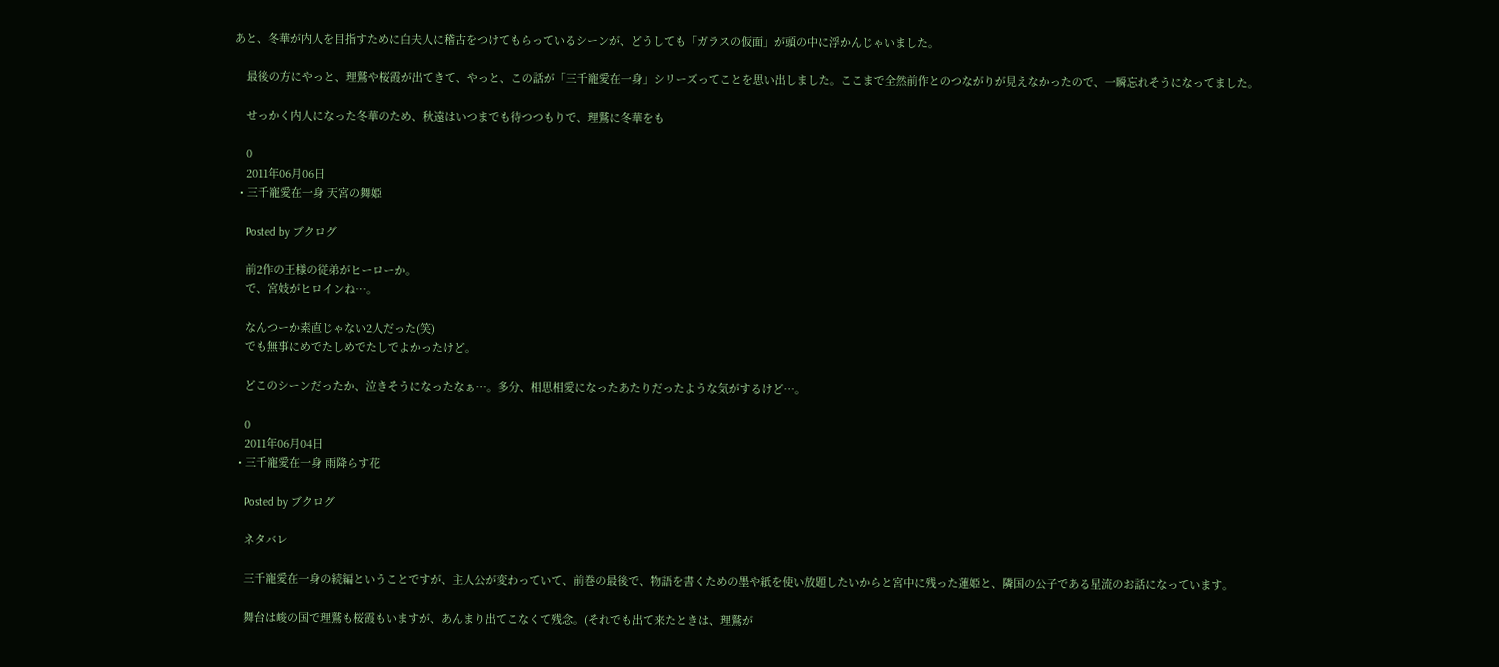あと、冬華が内人を目指すために白夫人に稽古をつけてもらっているシーンが、どうしても「ガラスの仮面」が頭の中に浮かんじゃいました。

    最後の方にやっと、理鷲や桜霞が出てきて、やっと、この話が「三千寵愛在一身」シリーズってことを思い出しました。ここまで全然前作とのつながりが見えなかったので、一瞬忘れそうになってました。

    せっかく内人になった冬華のため、秋遠はいつまでも待つつもりで、理鷲に冬華をも

    0
    2011年06月06日
  • 三千寵愛在一身 天宮の舞姫

    Posted by ブクログ

    前2作の王様の従弟がヒーローか。
    で、宮妓がヒロインね…。

    なんつーか素直じゃない2人だった(笑)
    でも無事にめでたしめでたしでよかったけど。

    どこのシーンだったか、泣きそうになったなぁ…。多分、相思相愛になったあたりだったような気がするけど…。

    0
    2011年06月04日
  • 三千寵愛在一身 雨降らす花

    Posted by ブクログ

    ネタバレ

    三千寵愛在一身の続編ということですが、主人公が変わっていて、前巻の最後で、物語を書くための墨や紙を使い放題したいからと宮中に残った蓮姫と、隣国の公子である星流のお話になっています。

    舞台は峻の国で理鷲も桜霞もいますが、あんまり出てこなくて残念。(それでも出て来たときは、理鷲が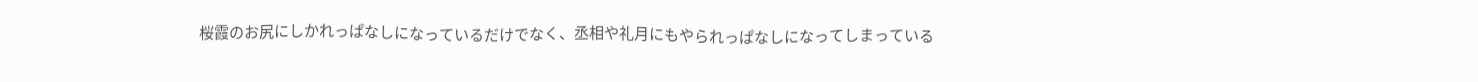桜霞のお尻にしかれっぱなしになっているだけでなく、丞相や礼月にもやられっぱなしになってしまっている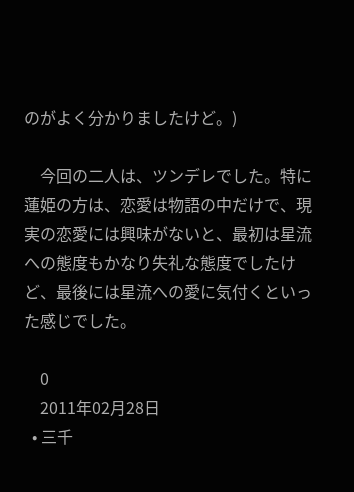のがよく分かりましたけど。)

    今回の二人は、ツンデレでした。特に蓮姫の方は、恋愛は物語の中だけで、現実の恋愛には興味がないと、最初は星流への態度もかなり失礼な態度でしたけど、最後には星流への愛に気付くといった感じでした。

    0
    2011年02月28日
  • 三千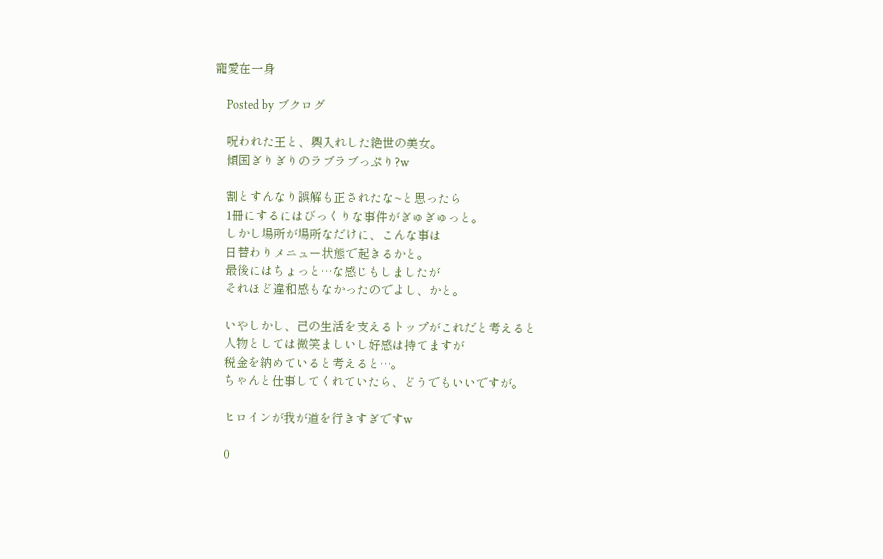寵愛在一身

    Posted by ブクログ

    呪われた王と、輿入れした絶世の美女。
    傾国ぎりぎりのラブラブっぷり?w

    割とすんなり誤解も正されたな~と思ったら
    1冊にするにはびっくりな事件がぎゅぎゅっと。
    しかし場所が場所なだけに、こんな事は
    日替わりメニュー状態で起きるかと。
    最後にはちょっと…な感じもしましたが
    それほど違和感もなかったのでよし、かと。

    いやしかし、己の生活を支えるトップがこれだと考えると
    人物としては微笑ましいし好感は持てますが
    税金を納めていると考えると…。
    ちゃんと仕事してくれていたら、どうでもいいですが。

    ヒロインが我が道を行きすぎですw

    0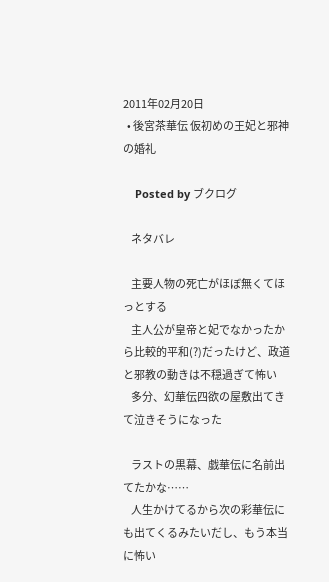2011年02月20日
  • 後宮茶華伝 仮初めの王妃と邪神の婚礼

    Posted by ブクログ

    ネタバレ

    主要人物の死亡がほぼ無くてほっとする
    主人公が皇帝と妃でなかったから比較的平和(?)だったけど、政道と邪教の動きは不穏過ぎて怖い
    多分、幻華伝四欲の屋敷出てきて泣きそうになった

    ラストの黒幕、戯華伝に名前出てたかな……
    人生かけてるから次の彩華伝にも出てくるみたいだし、もう本当に怖い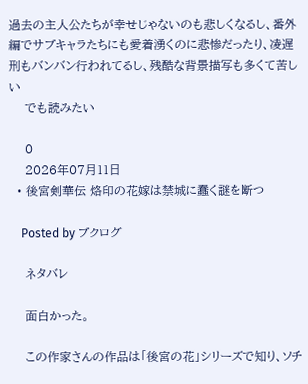過去の主人公たちが幸せじゃないのも悲しくなるし、番外編でサブキャラたちにも愛着湧くのに悲惨だったり、凌遅刑もバンバン行われてるし、残酷な背景描写も多くて苦しい
    でも読みたい

    0
    2026年07月11日
  • 後宮剣華伝 烙印の花嫁は禁城に蠢く謎を断つ

    Posted by ブクログ

    ネタバレ

    面白かった。

    この作家さんの作品は「後宮の花」シリーズで知り、ソチ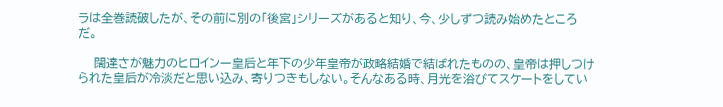ラは全巻読破したが、その前に別の「後宮」シリーズがあると知り、今、少しずつ読み始めたところだ。

    闊達さが魅力のヒロインー皇后と年下の少年皇帝が政略結婚で結ばれたものの、皇帝は押しつけられた皇后が冷淡だと思い込み、寄りつきもしない。そんなある時、月光を浴びてスケートをしてい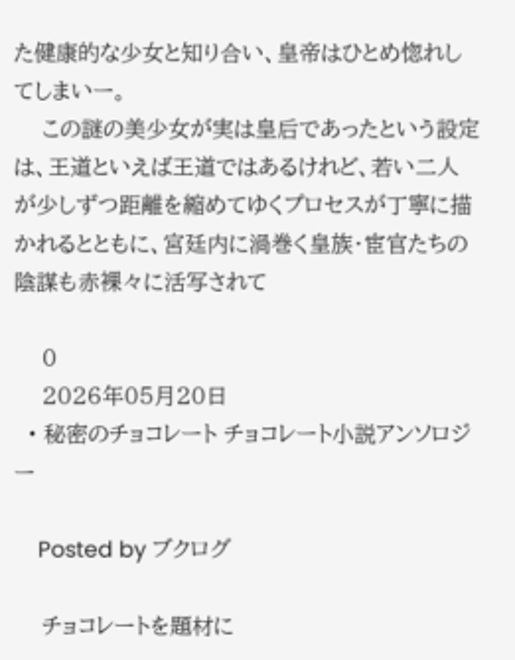た健康的な少女と知り合い、皇帝はひとめ惚れしてしまいー。
    この謎の美少女が実は皇后であったという設定は、王道といえば王道ではあるけれど、若い二人が少しずつ距離を縮めてゆくプロセスが丁寧に描かれるとともに、宮廷内に渦巻く皇族・宦官たちの陰謀も赤裸々に活写されて

    0
    2026年05月20日
  • 秘密のチョコレート チョコレート小説アンソロジー

    Posted by ブクログ

    チョコレートを題材に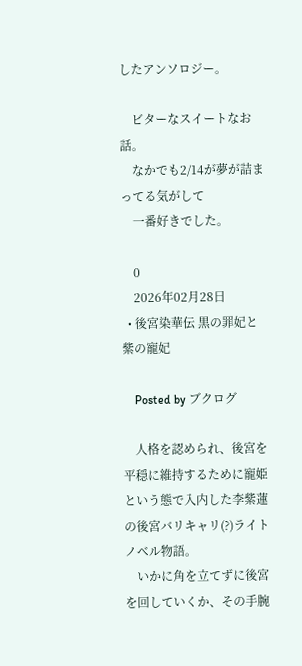したアンソロジー。

    ビターなスイートなお話。
    なかでも2/14が夢が詰まってる気がして
    一番好きでした。

    0
    2026年02月28日
  • 後宮染華伝 黒の罪妃と紫の寵妃

    Posted by ブクログ

    人格を認められ、後宮を平穏に維持するために寵姫という態で入内した李紫蓮の後宮バリキャリ(?)ライトノベル物語。
    いかに角を立てずに後宮を回していくか、その手腕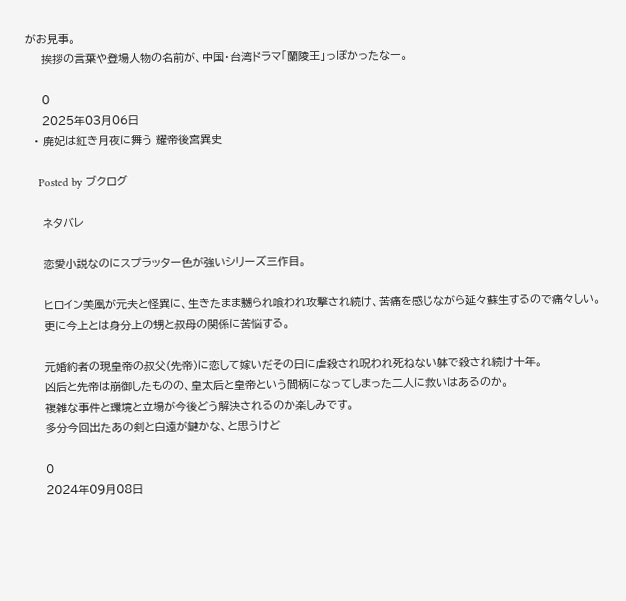がお見事。
    挨拶の言葉や登場人物の名前が、中国・台湾ドラマ「蘭陵王」っぽかったなー。

    0
    2025年03月06日
  • 廃妃は紅き月夜に舞う 耀帝後宮異史

    Posted by ブクログ

    ネタバレ

    恋愛小説なのにスプラッター色が強いシリーズ三作目。

    ヒロイン美凰が元夫と怪異に、生きたまま嬲られ喰われ攻撃され続け、苦痛を感じながら延々蘇生するので痛々しい。
    更に今上とは身分上の甥と叔母の関係に苦悩する。

    元婚約者の現皇帝の叔父(先帝)に恋して嫁いだその日に虐殺され呪われ死ねない躰で殺され続け十年。
    凶后と先帝は崩御したものの、皇太后と皇帝という間柄になってしまった二人に救いはあるのか。
    複雑な事件と環境と立場が今後どう解決されるのか楽しみです。
    多分今回出たあの剣と白遠が鍵かな、と思うけど

    0
    2024年09月08日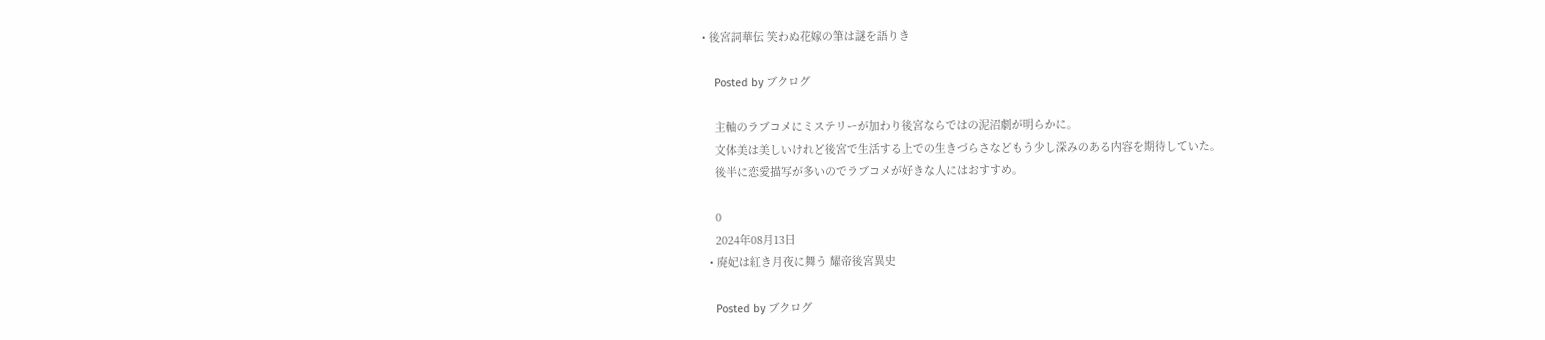• 後宮詞華伝 笑わぬ花嫁の筆は謎を語りき

    Posted by ブクログ

    主軸のラブコメにミステリーが加わり後宮ならではの泥沼劇が明らかに。
    文体美は美しいけれど後宮で生活する上での生きづらさなどもう少し深みのある内容を期待していた。
    後半に恋愛描写が多いのでラブコメが好きな人にはおすすめ。

    0
    2024年08月13日
  • 廃妃は紅き月夜に舞う 耀帝後宮異史

    Posted by ブクログ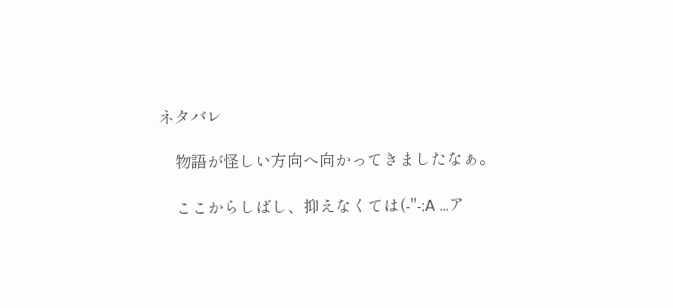ネタバレ

    物語が怪しい方向へ向かってきましたなぁ。

    ここからしばし、抑えなくては(-"-;A ...ア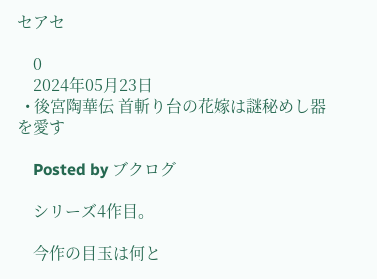セアセ

    0
    2024年05月23日
  • 後宮陶華伝 首斬り台の花嫁は謎秘めし器を愛す

    Posted by ブクログ

    シリーズ4作目。

    今作の目玉は何と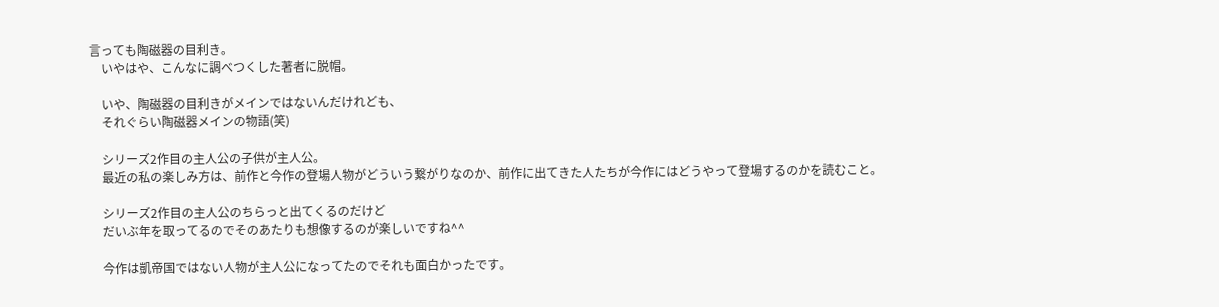言っても陶磁器の目利き。
    いやはや、こんなに調べつくした著者に脱帽。

    いや、陶磁器の目利きがメインではないんだけれども、
    それぐらい陶磁器メインの物語(笑)

    シリーズ2作目の主人公の子供が主人公。
    最近の私の楽しみ方は、前作と今作の登場人物がどういう繋がりなのか、前作に出てきた人たちが今作にはどうやって登場するのかを読むこと。

    シリーズ2作目の主人公のちらっと出てくるのだけど
    だいぶ年を取ってるのでそのあたりも想像するのが楽しいですね^^

    今作は凱帝国ではない人物が主人公になってたのでそれも面白かったです。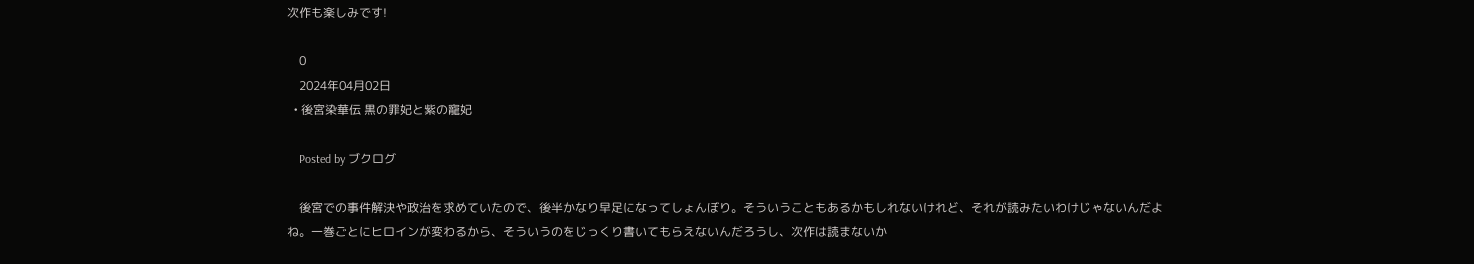次作も楽しみです!

    0
    2024年04月02日
  • 後宮染華伝 黒の罪妃と紫の寵妃

    Posted by ブクログ

    後宮での事件解決や政治を求めていたので、後半かなり早足になってしょんぼり。そういうこともあるかもしれないけれど、それが読みたいわけじゃないんだよね。一巻ごとにヒロインが変わるから、そういうのをじっくり書いてもらえないんだろうし、次作は読まないか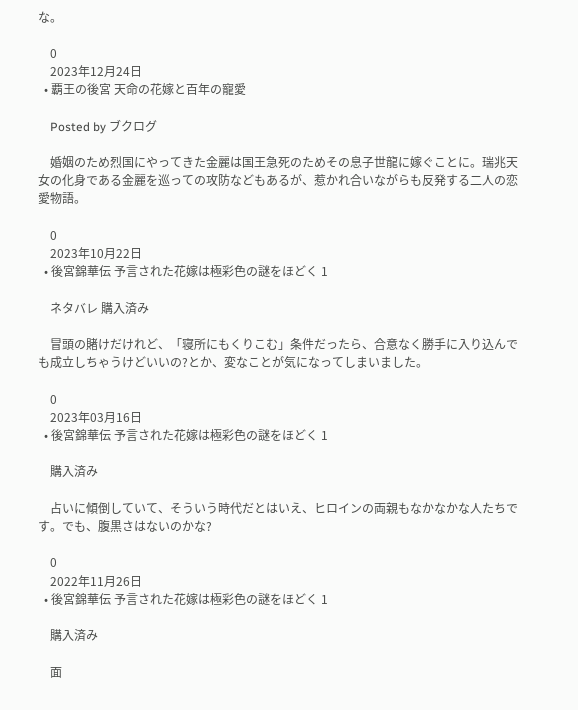な。

    0
    2023年12月24日
  • 覇王の後宮 天命の花嫁と百年の寵愛

    Posted by ブクログ

    婚姻のため烈国にやってきた金麗は国王急死のためその息子世龍に嫁ぐことに。瑞兆天女の化身である金麗を巡っての攻防などもあるが、惹かれ合いながらも反発する二人の恋愛物語。

    0
    2023年10月22日
  • 後宮錦華伝 予言された花嫁は極彩色の謎をほどく 1

    ネタバレ 購入済み

    冒頭の賭けだけれど、「寝所にもくりこむ」条件だったら、合意なく勝手に入り込んでも成立しちゃうけどいいの?とか、変なことが気になってしまいました。

    0
    2023年03月16日
  • 後宮錦華伝 予言された花嫁は極彩色の謎をほどく 1

    購入済み

    占いに傾倒していて、そういう時代だとはいえ、ヒロインの両親もなかなかな人たちです。でも、腹黒さはないのかな?

    0
    2022年11月26日
  • 後宮錦華伝 予言された花嫁は極彩色の謎をほどく 1

    購入済み

    面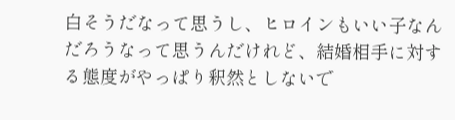白そうだなって思うし、ヒロインもいい子なんだろうなって思うんだけれど、結婚相手に対する態度がやっぱり釈然としないで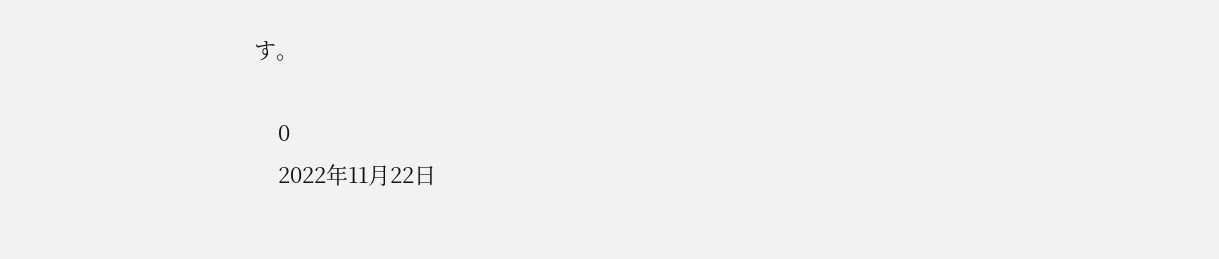す。

    0
    2022年11月22日